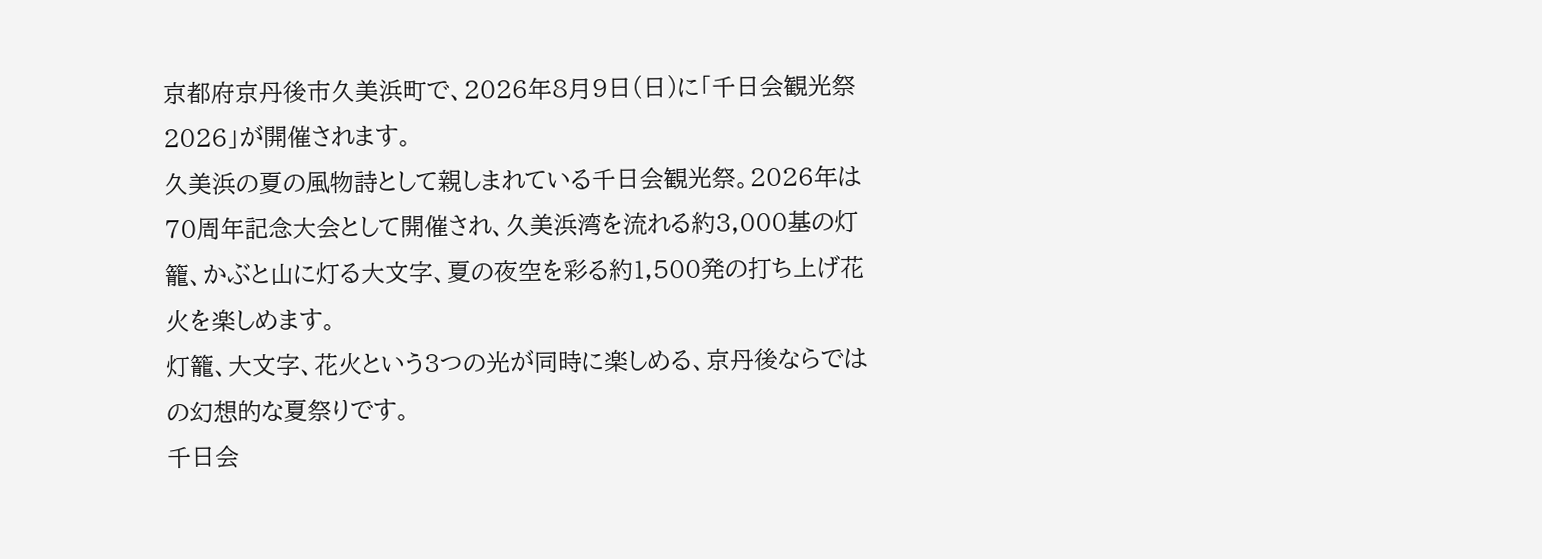京都府京丹後市久美浜町で、2026年8月9日(日)に「千日会観光祭2026」が開催されます。
久美浜の夏の風物詩として親しまれている千日会観光祭。2026年は70周年記念大会として開催され、久美浜湾を流れる約3,000基の灯籠、かぶと山に灯る大文字、夏の夜空を彩る約1,500発の打ち上げ花火を楽しめます。
灯籠、大文字、花火という3つの光が同時に楽しめる、京丹後ならではの幻想的な夏祭りです。
千日会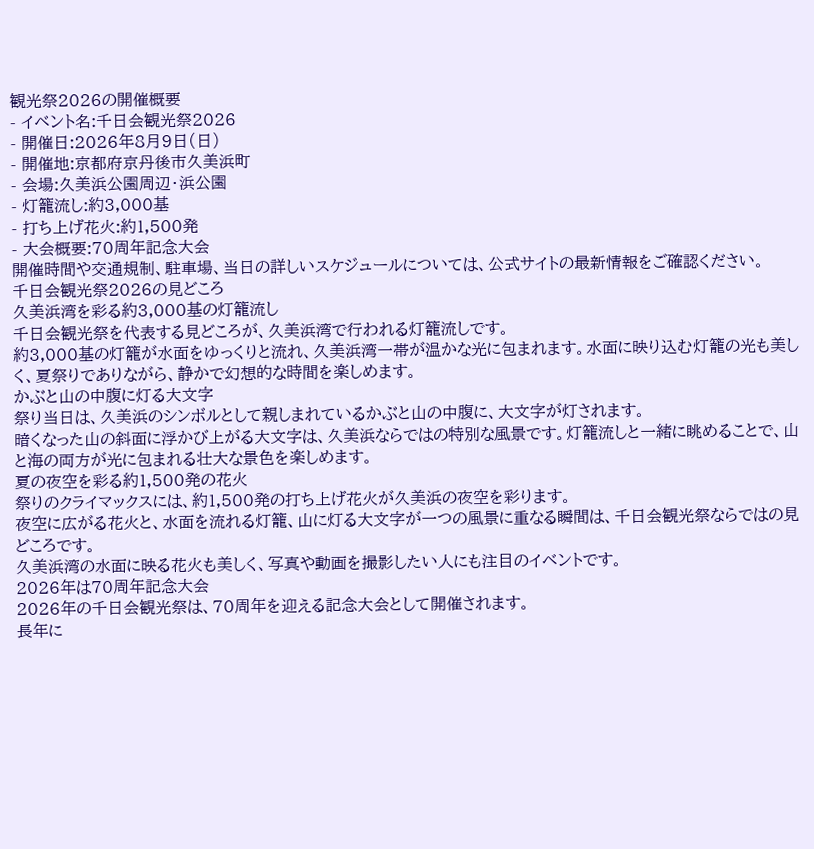観光祭2026の開催概要
- イベント名:千日会観光祭2026
- 開催日:2026年8月9日(日)
- 開催地:京都府京丹後市久美浜町
- 会場:久美浜公園周辺・浜公園
- 灯籠流し:約3,000基
- 打ち上げ花火:約1,500発
- 大会概要:70周年記念大会
開催時間や交通規制、駐車場、当日の詳しいスケジュールについては、公式サイトの最新情報をご確認ください。
千日会観光祭2026の見どころ
久美浜湾を彩る約3,000基の灯籠流し
千日会観光祭を代表する見どころが、久美浜湾で行われる灯籠流しです。
約3,000基の灯籠が水面をゆっくりと流れ、久美浜湾一帯が温かな光に包まれます。水面に映り込む灯籠の光も美しく、夏祭りでありながら、静かで幻想的な時間を楽しめます。
かぶと山の中腹に灯る大文字
祭り当日は、久美浜のシンボルとして親しまれているかぶと山の中腹に、大文字が灯されます。
暗くなった山の斜面に浮かび上がる大文字は、久美浜ならではの特別な風景です。灯籠流しと一緒に眺めることで、山と海の両方が光に包まれる壮大な景色を楽しめます。
夏の夜空を彩る約1,500発の花火
祭りのクライマックスには、約1,500発の打ち上げ花火が久美浜の夜空を彩ります。
夜空に広がる花火と、水面を流れる灯籠、山に灯る大文字が一つの風景に重なる瞬間は、千日会観光祭ならではの見どころです。
久美浜湾の水面に映る花火も美しく、写真や動画を撮影したい人にも注目のイベントです。
2026年は70周年記念大会
2026年の千日会観光祭は、70周年を迎える記念大会として開催されます。
長年に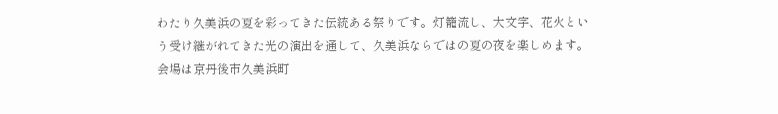わたり久美浜の夏を彩ってきた伝統ある祭りです。灯籠流し、大文字、花火という受け継がれてきた光の演出を通して、久美浜ならではの夏の夜を楽しめます。
会場は京丹後市久美浜町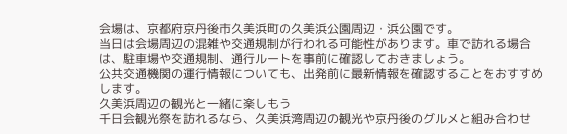会場は、京都府京丹後市久美浜町の久美浜公園周辺・浜公園です。
当日は会場周辺の混雑や交通規制が行われる可能性があります。車で訪れる場合は、駐車場や交通規制、通行ルートを事前に確認しておきましょう。
公共交通機関の運行情報についても、出発前に最新情報を確認することをおすすめします。
久美浜周辺の観光と一緒に楽しもう
千日会観光祭を訪れるなら、久美浜湾周辺の観光や京丹後のグルメと組み合わせ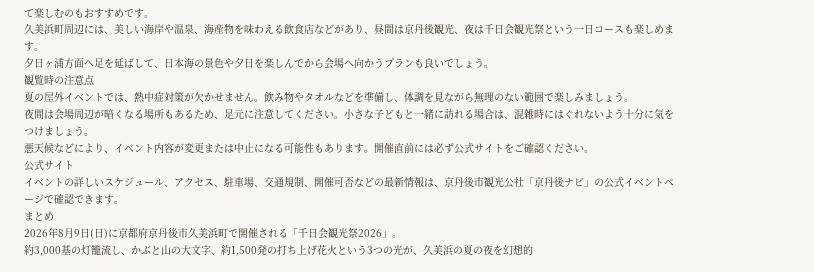て楽しむのもおすすめです。
久美浜町周辺には、美しい海岸や温泉、海産物を味わえる飲食店などがあり、昼間は京丹後観光、夜は千日会観光祭という一日コースも楽しめます。
夕日ヶ浦方面へ足を延ばして、日本海の景色や夕日を楽しんでから会場へ向かうプランも良いでしょう。
観覧時の注意点
夏の屋外イベントでは、熱中症対策が欠かせません。飲み物やタオルなどを準備し、体調を見ながら無理のない範囲で楽しみましょう。
夜間は会場周辺が暗くなる場所もあるため、足元に注意してください。小さな子どもと一緒に訪れる場合は、混雑時にはぐれないよう十分に気をつけましょう。
悪天候などにより、イベント内容が変更または中止になる可能性もあります。開催直前には必ず公式サイトをご確認ください。
公式サイト
イベントの詳しいスケジュール、アクセス、駐車場、交通規制、開催可否などの最新情報は、京丹後市観光公社「京丹後ナビ」の公式イベントページで確認できます。
まとめ
2026年8月9日(日)に京都府京丹後市久美浜町で開催される「千日会観光祭2026」。
約3,000基の灯籠流し、かぶと山の大文字、約1,500発の打ち上げ花火という3つの光が、久美浜の夏の夜を幻想的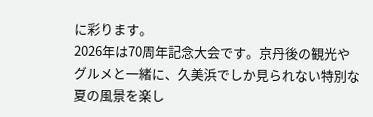に彩ります。
2026年は70周年記念大会です。京丹後の観光やグルメと一緒に、久美浜でしか見られない特別な夏の風景を楽し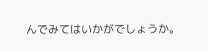んでみてはいかがでしょうか。